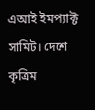এআই ইমপ্যাক্ট সামিট। দেশে কৃত্রিম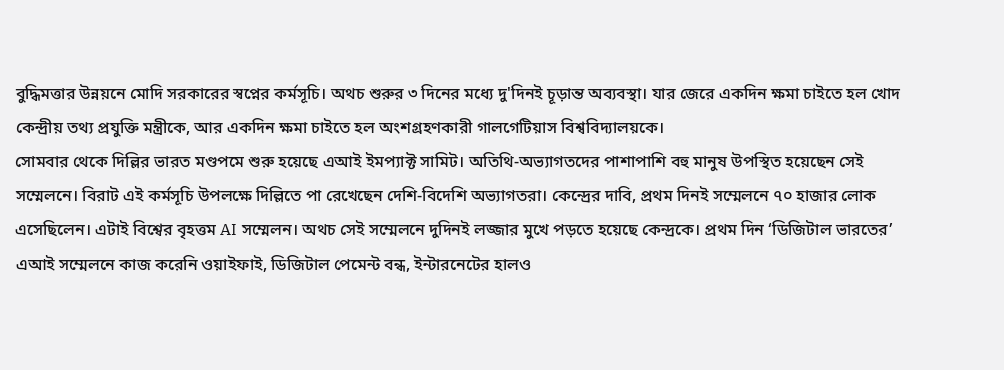বুদ্ধিমত্তার উন্নয়নে মোদি সরকারের স্বপ্নের কর্মসূচি। অথচ শুরুর ৩ দিনের মধ্যে দু'দিনই চূড়ান্ত অব্যবস্থা। যার জেরে একদিন ক্ষমা চাইতে হল খোদ কেন্দ্রীয় তথ্য প্রযুক্তি মন্ত্রীকে, আর একদিন ক্ষমা চাইতে হল অংশগ্রহণকারী গালগেটিয়াস বিশ্ববিদ্যালয়কে।
সোমবার থেকে দিল্লির ভারত মণ্ডপমে শুরু হয়েছে এআই ইমপ্যাক্ট সামিট। অতিথি-অভ্যাগতদের পাশাপাশি বহু মানুষ উপস্থিত হয়েছেন সেই সম্মেলনে। বিরাট এই কর্মসূচি উপলক্ষে দিল্লিতে পা রেখেছেন দেশি-বিদেশি অভ্যাগতরা। কেন্দ্রের দাবি, প্রথম দিনই সম্মেলনে ৭০ হাজার লোক এসেছিলেন। এটাই বিশ্বের বৃহত্তম AI সম্মেলন। অথচ সেই সম্মেলনে দুদিনই লজ্জার মুখে পড়তে হয়েছে কেন্দ্রকে। প্রথম দিন ‘ডিজিটাল ভারতের’ এআই সম্মেলনে কাজ করেনি ওয়াইফাই, ডিজিটাল পেমেন্ট বন্ধ, ইন্টারনেটের হালও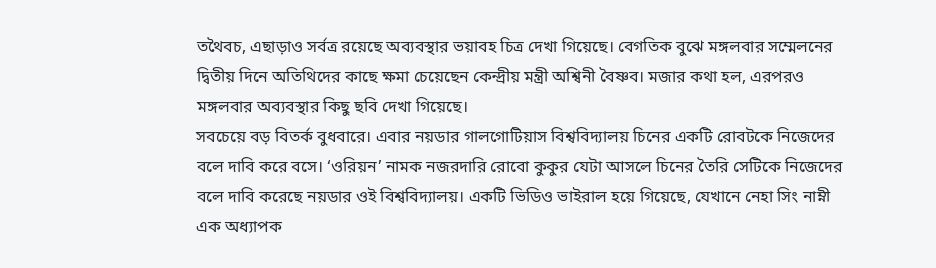তথৈবচ, এছাড়াও সর্বত্র রয়েছে অব্যবস্থার ভয়াবহ চিত্র দেখা গিয়েছে। বেগতিক বুঝে মঙ্গলবার সম্মেলনের দ্বিতীয় দিনে অতিথিদের কাছে ক্ষমা চেয়েছেন কেন্দ্রীয় মন্ত্রী অশ্বিনী বৈষ্ণব। মজার কথা হল, এরপরও মঙ্গলবার অব্যবস্থার কিছু ছবি দেখা গিয়েছে।
সবচেয়ে বড় বিতর্ক বুধবারে। এবার নয়ডার গালগোটিয়াস বিশ্ববিদ্যালয় চিনের একটি রোবটকে নিজেদের বলে দাবি করে বসে। ‘ওরিয়ন’ নামক নজরদারি রোবো কুকুর যেটা আসলে চিনের তৈরি সেটিকে নিজেদের বলে দাবি করেছে নয়ডার ওই বিশ্ববিদ্যালয়। একটি ভিডিও ভাইরাল হয়ে গিয়েছে, যেখানে নেহা সিং নাম্নী এক অধ্যাপক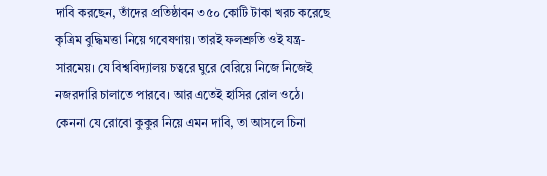দাবি করছেন, তাঁদের প্রতিষ্ঠাবন ৩৫০ কোটি টাকা খরচ করেছে কৃত্রিম বুদ্ধিমত্তা নিয়ে গবেষণায়। তারই ফলশ্রুতি ওই যন্ত্র-সারমেয়। যে বিশ্ববিদ্যালয় চত্বরে ঘুরে বেরিয়ে নিজে নিজেই নজরদারি চালাতে পারবে। আর এতেই হাসির রোল ওঠে। কেননা যে রোবো কুকুর নিয়ে এমন দাবি, তা আসলে চিনা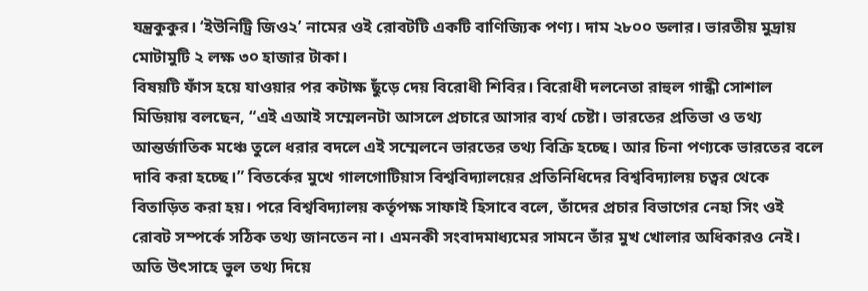যন্ত্রকুকুর। ‘ইউনিট্রি জিও২’ নামের ওই রোবটটি একটি বাণিজ্যিক পণ্য। দাম ২৮০০ ডলার। ভারতীয় মুদ্রায় মোটামুটি ২ লক্ষ ৩০ হাজার টাকা।
বিষয়টি ফাঁস হয়ে যাওয়ার পর কটাক্ষ ছুঁড়ে দেয় বিরোধী শিবির। বিরোধী দলনেতা রাহুল গান্ধী সোশাল মিডিয়ায় বলছেন, “এই এআই সম্মেলনটা আসলে প্রচারে আসার ব্যর্থ চেষ্টা। ভারতের প্রতিভা ও তথ্য আন্তর্জাতিক মঞ্চে তুলে ধরার বদলে এই সম্মেলনে ভারতের তথ্য বিক্রি হচ্ছে। আর চিনা পণ্যকে ভারতের বলে দাবি করা হচ্ছে।” বিতর্কের মুখে গালগোটিয়াস বিশ্ববিদ্যালয়ের প্রতিনিধিদের বিশ্ববিদ্যালয় চত্বর থেকে বিতাড়িত করা হয়। পরে বিশ্ববিদ্যালয় কর্তৃপক্ষ সাফাই হিসাবে বলে, তাঁদের প্রচার বিভাগের নেহা সিং ওই রোবট সম্পর্কে সঠিক তথ্য জানতেন না। এমনকী সংবাদমাধ্যমের সামনে তাঁর মুখ খোলার অধিকারও নেই। অতি উৎসাহে ভুল তথ্য দিয়ে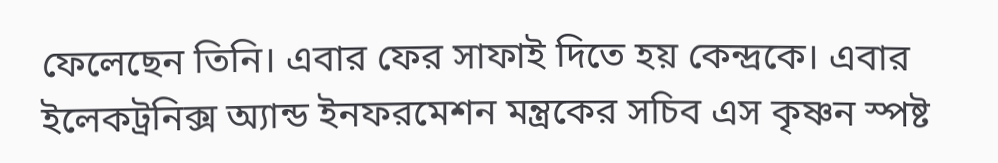ফেলেছেন তিনি। এবার ফের সাফাই দিতে হয় কেন্দ্রকে। এবার ইলেকট্রনিক্স অ্যান্ড ইনফরমেশন মন্ত্রকের সচিব এস কৃষ্ণন স্পষ্ট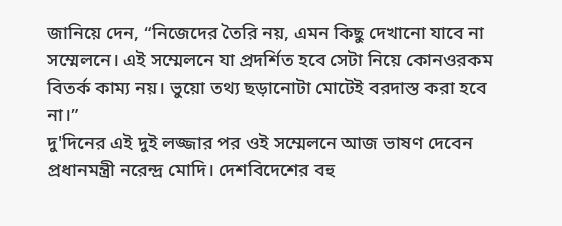জানিয়ে দেন, “নিজেদের তৈরি নয়, এমন কিছু দেখানো যাবে না সম্মেলনে। এই সম্মেলনে যা প্রদর্শিত হবে সেটা নিয়ে কোনওরকম বিতর্ক কাম্য নয়। ভুয়ো তথ্য ছড়ানোটা মোটেই বরদাস্ত করা হবে না।”
দু'দিনের এই দুই লজ্জার পর ওই সম্মেলনে আজ ভাষণ দেবেন প্রধানমন্ত্রী নরেন্দ্র মোদি। দেশবিদেশের বহু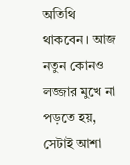অতিথি থাকবেন। আজ নতুন কোনও লজ্জার মুখে না পড়তে হয়, সেটাই আশা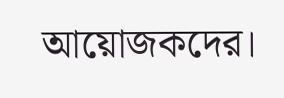আয়োজকদের।